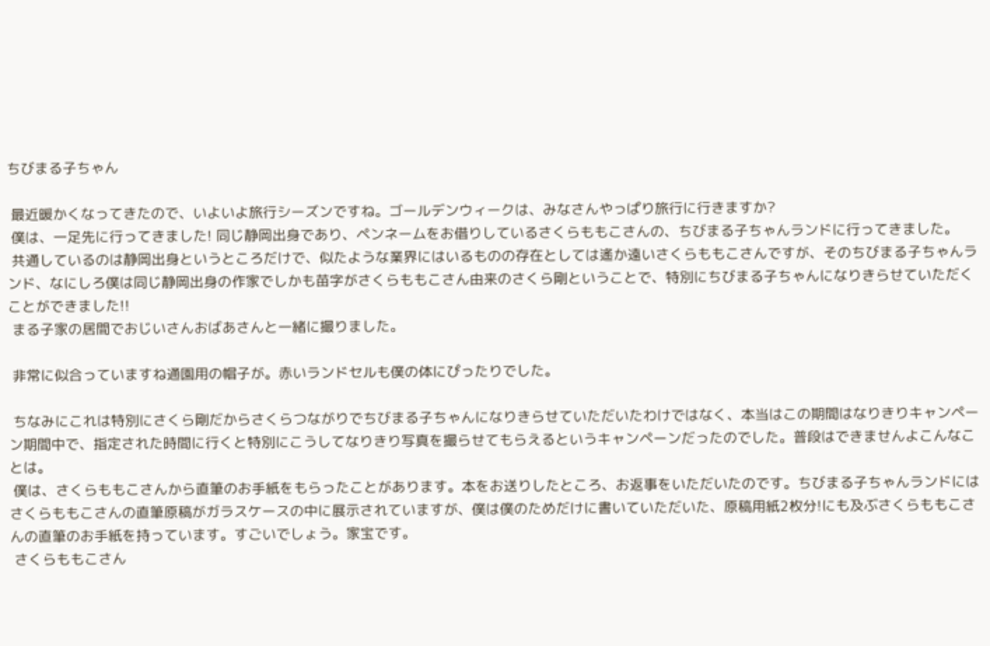ちびまる子ちゃん

 最近暖かくなってきたので、いよいよ旅行シーズンですね。ゴールデンウィークは、みなさんやっぱり旅行に行きますか?
 僕は、一足先に行ってきました! 同じ静岡出身であり、ペンネームをお借りしているさくらももこさんの、ちびまる子ちゃんランドに行ってきました。
 共通しているのは静岡出身というところだけで、似たような業界にはいるものの存在としては遙か遠いさくらももこさんですが、そのちびまる子ちゃんランド、なにしろ僕は同じ静岡出身の作家でしかも苗字がさくらももこさん由来のさくら剛ということで、特別にちびまる子ちゃんになりきらせていただくことができました!!
 まる子家の居間でおじいさんおばあさんと一緒に撮りました。

 非常に似合っていますね通園用の帽子が。赤いランドセルも僕の体にぴったりでした。

 ちなみにこれは特別にさくら剛だからさくらつながりでちびまる子ちゃんになりきらせていただいたわけではなく、本当はこの期間はなりきりキャンペーン期間中で、指定された時間に行くと特別にこうしてなりきり写真を撮らせてもらえるというキャンペーンだったのでした。普段はできませんよこんなことは。
 僕は、さくらももこさんから直筆のお手紙をもらったことがあります。本をお送りしたところ、お返事をいただいたのです。ちびまる子ちゃんランドにはさくらももこさんの直筆原稿がガラスケースの中に展示されていますが、僕は僕のためだけに書いていただいた、原稿用紙2枚分!にも及ぶさくらももこさんの直筆のお手紙を持っています。すごいでしょう。家宝です。
 さくらももこさん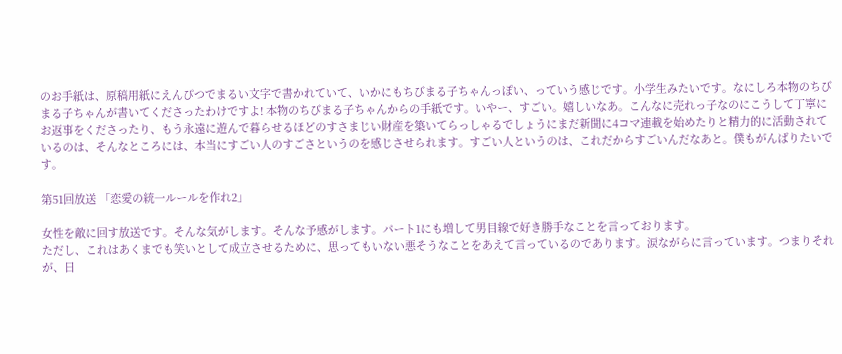のお手紙は、原稿用紙にえんぴつでまるい文字で書かれていて、いかにもちびまる子ちゃんっぽい、っていう感じです。小学生みたいです。なにしろ本物のちびまる子ちゃんが書いてくださったわけですよ! 本物のちびまる子ちゃんからの手紙です。いやー、すごい。嬉しいなあ。こんなに売れっ子なのにこうして丁寧にお返事をくださったり、もう永遠に遊んで暮らせるほどのすさまじい財産を築いてらっしゃるでしょうにまだ新聞に4コマ連載を始めたりと精力的に活動されているのは、そんなところには、本当にすごい人のすごさというのを感じさせられます。すごい人というのは、これだからすごいんだなあと。僕もがんばりたいです。

第51回放送 「恋愛の統一ルールを作れ2」

女性を敵に回す放送です。そんな気がします。そんな予感がします。パート1にも増して男目線で好き勝手なことを言っております。
ただし、これはあくまでも笑いとして成立させるために、思ってもいない悪そうなことをあえて言っているのであります。涙ながらに言っています。つまりそれが、日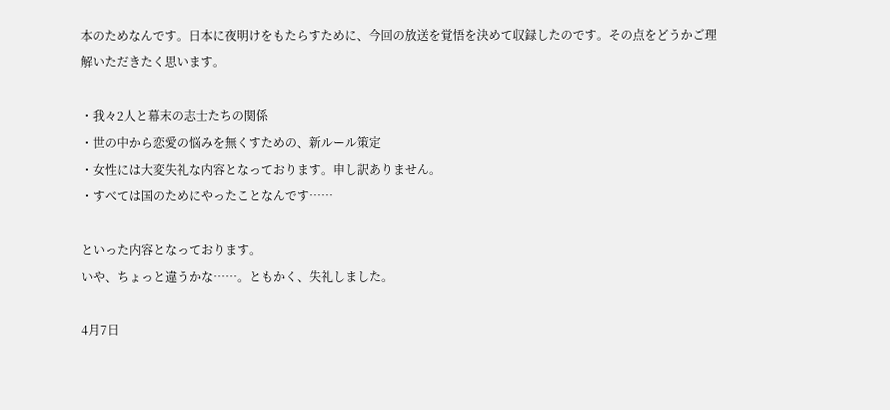本のためなんです。日本に夜明けをもたらすために、今回の放送を覚悟を決めて収録したのです。その点をどうかご理解いただきたく思います。

・我々2人と幕末の志士たちの関係
・世の中から恋愛の悩みを無くすための、新ルール策定
・女性には大変失礼な内容となっております。申し訳ありません。
・すべては国のためにやったことなんです……

といった内容となっております。
いや、ちょっと違うかな……。ともかく、失礼しました。

4月7日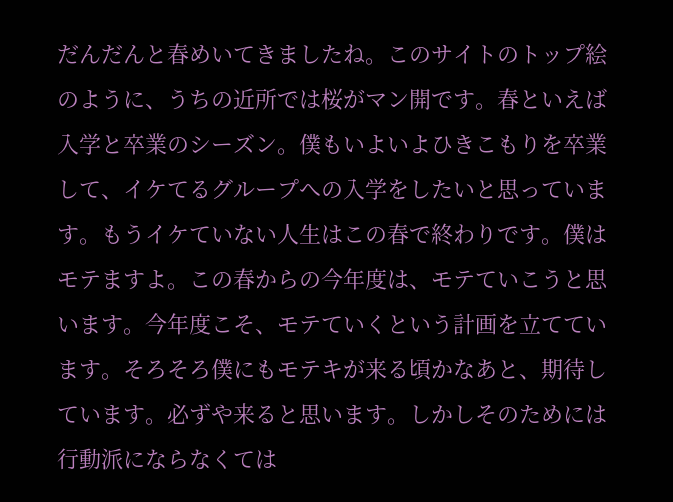だんだんと春めいてきましたね。このサイトのトップ絵のように、うちの近所では桜がマン開です。春といえば入学と卒業のシーズン。僕もいよいよひきこもりを卒業して、イケてるグループへの入学をしたいと思っています。もうイケていない人生はこの春で終わりです。僕はモテますよ。この春からの今年度は、モテていこうと思います。今年度こそ、モテていくという計画を立てています。そろそろ僕にもモテキが来る頃かなあと、期待しています。必ずや来ると思います。しかしそのためには行動派にならなくては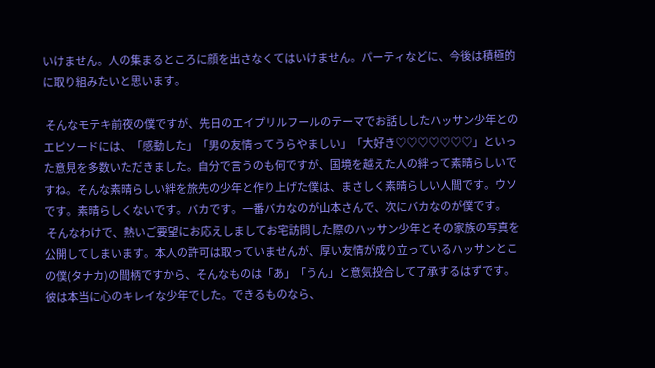いけません。人の集まるところに顔を出さなくてはいけません。パーティなどに、今後は積極的に取り組みたいと思います。

 そんなモテキ前夜の僕ですが、先日のエイプリルフールのテーマでお話ししたハッサン少年とのエピソードには、「感動した」「男の友情ってうらやましい」「大好き♡♡♡♡♡♡♡」といった意見を多数いただきました。自分で言うのも何ですが、国境を越えた人の絆って素晴らしいですね。そんな素晴らしい絆を旅先の少年と作り上げた僕は、まさしく素晴らしい人間です。ウソです。素晴らしくないです。バカです。一番バカなのが山本さんで、次にバカなのが僕です。
 そんなわけで、熱いご要望にお応えしましてお宅訪問した際のハッサン少年とその家族の写真を公開してしまいます。本人の許可は取っていませんが、厚い友情が成り立っているハッサンとこの僕(タナカ)の間柄ですから、そんなものは「あ」「うん」と意気投合して了承するはずです。彼は本当に心のキレイな少年でした。できるものなら、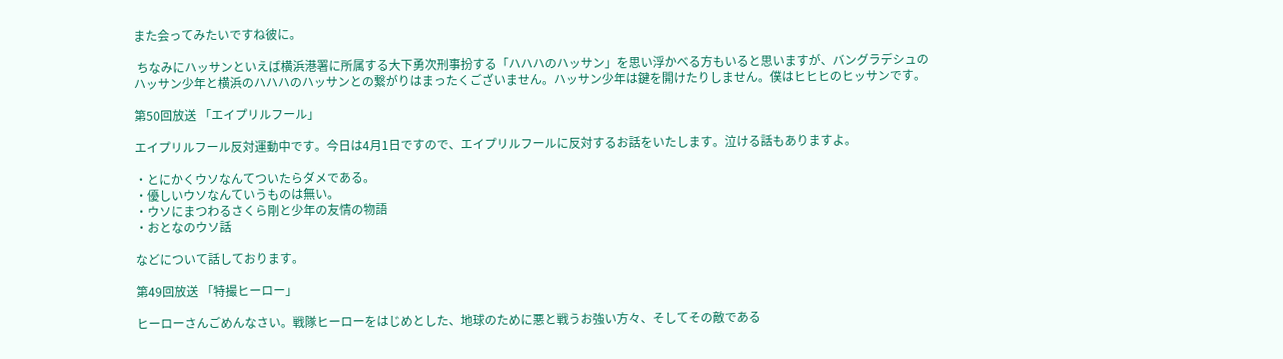また会ってみたいですね彼に。

 ちなみにハッサンといえば横浜港署に所属する大下勇次刑事扮する「ハハハのハッサン」を思い浮かべる方もいると思いますが、バングラデシュのハッサン少年と横浜のハハハのハッサンとの繋がりはまったくございません。ハッサン少年は鍵を開けたりしません。僕はヒヒヒのヒッサンです。

第50回放送 「エイプリルフール」

エイプリルフール反対運動中です。今日は4月1日ですので、エイプリルフールに反対するお話をいたします。泣ける話もありますよ。

・とにかくウソなんてついたらダメである。
・優しいウソなんていうものは無い。
・ウソにまつわるさくら剛と少年の友情の物語
・おとなのウソ話

などについて話しております。

第49回放送 「特撮ヒーロー」

ヒーローさんごめんなさい。戦隊ヒーローをはじめとした、地球のために悪と戦うお強い方々、そしてその敵である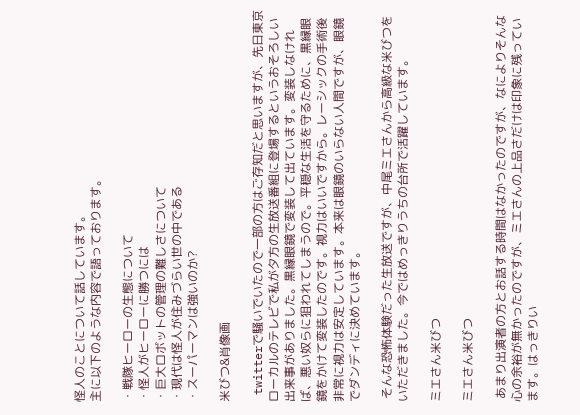怪人のことについて話しています。
主に以下のような内容で語っております。

・戦隊ヒーローの生態について
・怪人がヒーローに勝つには
・巨大ロボットの管理の難しさについて
・現代は怪人が住みづらい世の中である
・スーパーマンは強いのか?

米びつ&肖像画

 twitterで騒いでいたので一部の方はご存知だと思いますが、先日東京ローカルのテレビで私が夕方の生放送番組に登場するというおそろしい出来事がありました。黒縁眼鏡で変装して出ています。変装しなければ、悪い奴らに狙われてしまうので。平穏な生活を守るために、黒縁眼鏡をかけて変装したのです。視力はいいですから。レーシックの手術後非常に視力は安定しています。本来は眼鏡のいらない人間ですが、眼鏡でダンディに決めています。

 そんな恐怖体験だった生放送ですが、中尾ミエさんから高級な米びつをいただきました。今ではめっきりうちの台所で活躍しています。

ミエさん米びつ

ミエさん米びつ

 あまり出演者の方とお話する時間はなかったのですが、なによりそんな心の余裕が無かったのですが、ミエさんの上品さだけは印象に残っています。はっきりい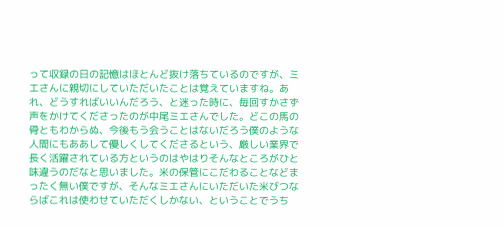って収録の日の記憶はほとんど抜け落ちているのですが、ミエさんに親切にしていただいたことは覚えていますね。あれ、どうすればいいんだろう、と迷った時に、毎回すかさず声をかけてくださったのが中尾ミエさんでした。どこの馬の骨ともわからぬ、今後もう会うことはないだろう僕のような人間にもああして優しくしてくださるという、厳しい業界で長く活躍されている方というのはやはりそんなところがひと味違うのだなと思いました。米の保管にこだわることなどまったく無い僕ですが、そんなミエさんにいただいた米びつならばこれは使わせていただくしかない、ということでうち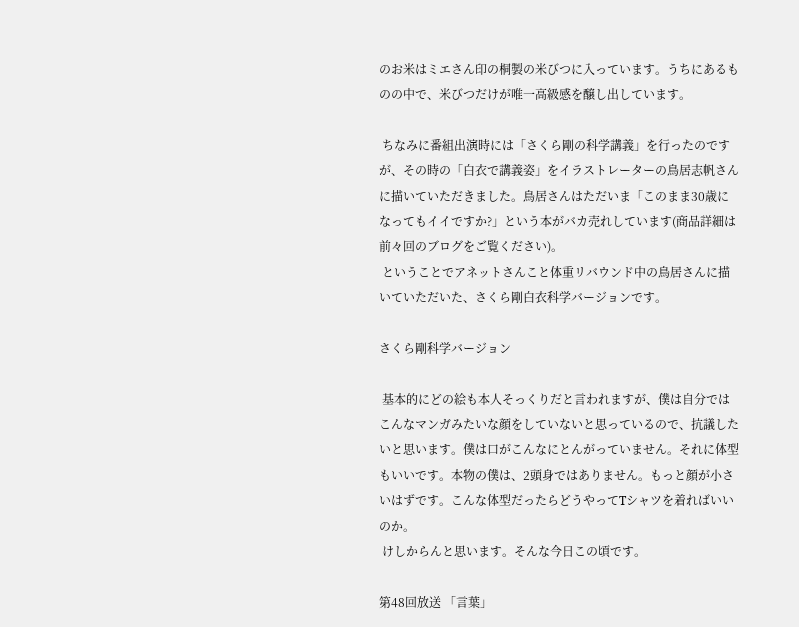のお米はミエさん印の桐製の米びつに入っています。うちにあるものの中で、米びつだけが唯一高級感を醸し出しています。

 ちなみに番組出演時には「さくら剛の科学講義」を行ったのですが、その時の「白衣で講義姿」をイラストレーターの鳥居志帆さんに描いていただきました。鳥居さんはただいま「このまま30歳になってもイイですか?」という本がバカ売れしています(商品詳細は前々回のブログをご覧ください)。
 ということでアネットさんこと体重リバウンド中の鳥居さんに描いていただいた、さくら剛白衣科学バージョンです。

さくら剛科学バージョン

 基本的にどの絵も本人そっくりだと言われますが、僕は自分ではこんなマンガみたいな顔をしていないと思っているので、抗議したいと思います。僕は口がこんなにとんがっていません。それに体型もいいです。本物の僕は、2頭身ではありません。もっと顔が小さいはずです。こんな体型だったらどうやってTシャツを着ればいいのか。
 けしからんと思います。そんな今日この頃です。

第48回放送 「言葉」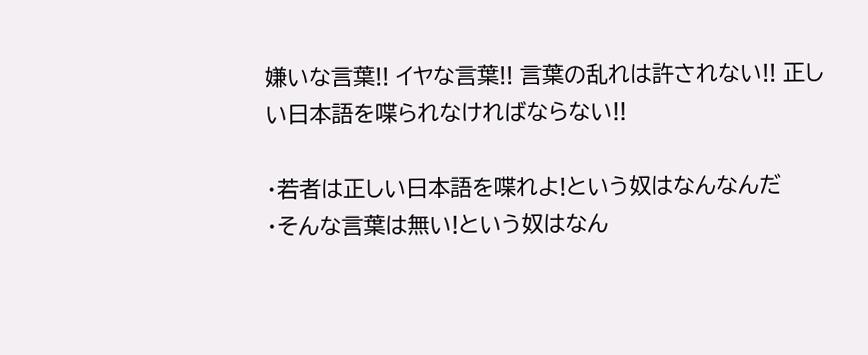嫌いな言葉!! イヤな言葉!! 言葉の乱れは許されない!! 正しい日本語を喋られなければならない!!

・若者は正しい日本語を喋れよ!という奴はなんなんだ
・そんな言葉は無い!という奴はなん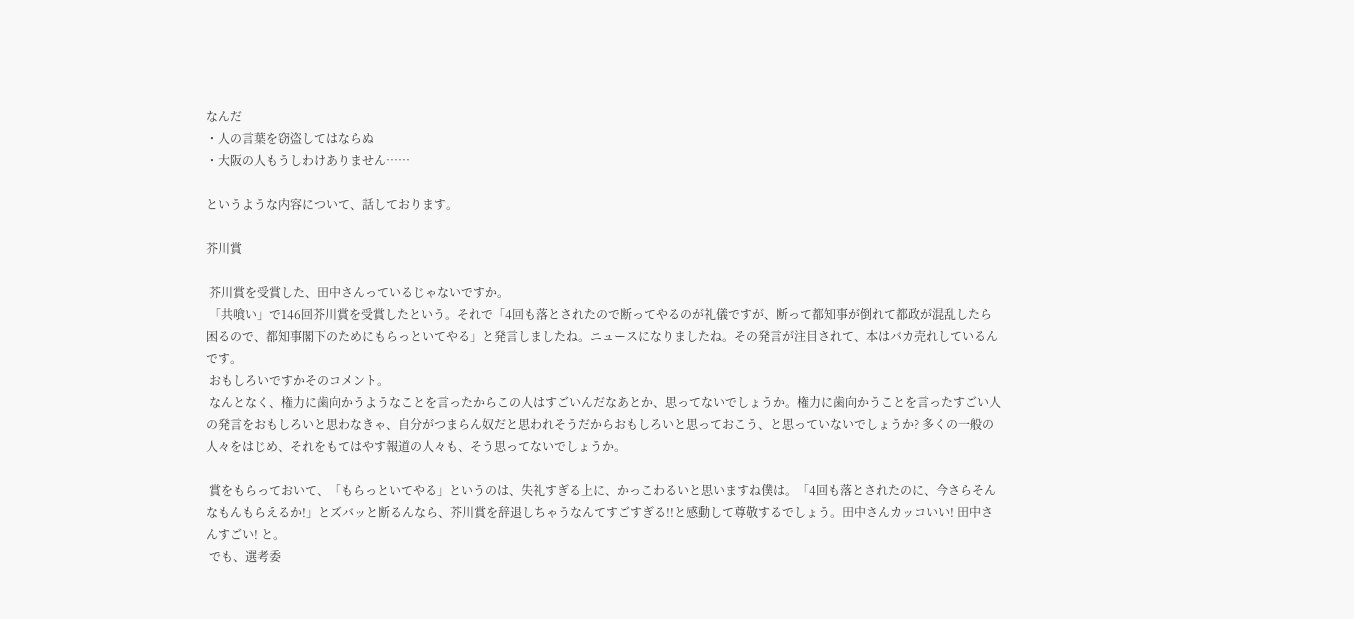なんだ
・人の言葉を窃盗してはならぬ
・大阪の人もうしわけありません……

というような内容について、話しております。

芥川賞

 芥川賞を受賞した、田中さんっているじゃないですか。
 「共喰い」で146回芥川賞を受賞したという。それで「4回も落とされたので断ってやるのが礼儀ですが、断って都知事が倒れて都政が混乱したら困るので、都知事閣下のためにもらっといてやる」と発言しましたね。ニュースになりましたね。その発言が注目されて、本はバカ売れしているんです。
 おもしろいですかそのコメント。
 なんとなく、権力に歯向かうようなことを言ったからこの人はすごいんだなあとか、思ってないでしょうか。権力に歯向かうことを言ったすごい人の発言をおもしろいと思わなきゃ、自分がつまらん奴だと思われそうだからおもしろいと思っておこう、と思っていないでしょうか? 多くの一般の人々をはじめ、それをもてはやす報道の人々も、そう思ってないでしょうか。

 賞をもらっておいて、「もらっといてやる」というのは、失礼すぎる上に、かっこわるいと思いますね僕は。「4回も落とされたのに、今さらそんなもんもらえるか!」とズバッと断るんなら、芥川賞を辞退しちゃうなんてすごすぎる!!と感動して尊敬するでしょう。田中さんカッコいい! 田中さんすごい! と。
 でも、選考委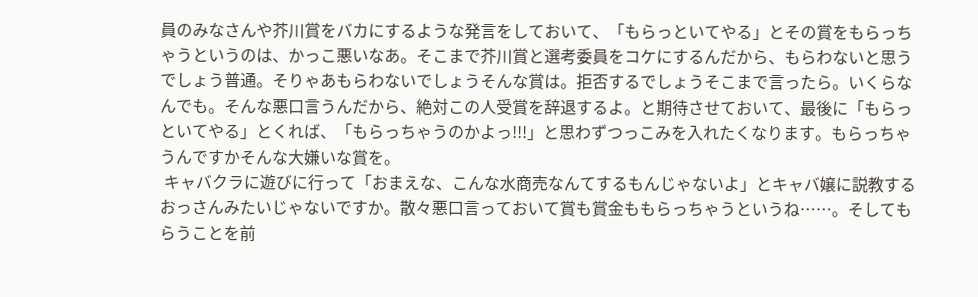員のみなさんや芥川賞をバカにするような発言をしておいて、「もらっといてやる」とその賞をもらっちゃうというのは、かっこ悪いなあ。そこまで芥川賞と選考委員をコケにするんだから、もらわないと思うでしょう普通。そりゃあもらわないでしょうそんな賞は。拒否するでしょうそこまで言ったら。いくらなんでも。そんな悪口言うんだから、絶対この人受賞を辞退するよ。と期待させておいて、最後に「もらっといてやる」とくれば、「もらっちゃうのかよっ!!!」と思わずつっこみを入れたくなります。もらっちゃうんですかそんな大嫌いな賞を。
 キャバクラに遊びに行って「おまえな、こんな水商売なんてするもんじゃないよ」とキャバ嬢に説教するおっさんみたいじゃないですか。散々悪口言っておいて賞も賞金ももらっちゃうというね……。そしてもらうことを前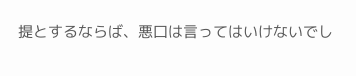提とするならば、悪口は言ってはいけないでし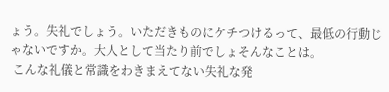ょう。失礼でしょう。いただきものにケチつけるって、最低の行動じゃないですか。大人として当たり前でしょそんなことは。
 こんな礼儀と常識をわきまえてない失礼な発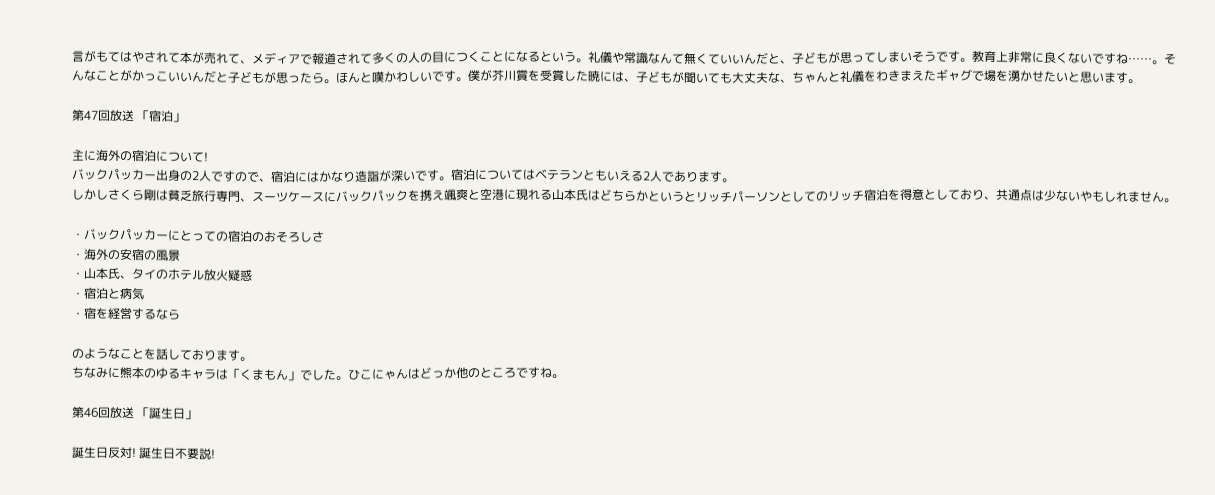言がもてはやされて本が売れて、メディアで報道されて多くの人の目につくことになるという。礼儀や常識なんて無くていいんだと、子どもが思ってしまいそうです。教育上非常に良くないですね……。そんなことがかっこいいんだと子どもが思ったら。ほんと嘆かわしいです。僕が芥川賞を受賞した暁には、子どもが聞いても大丈夫な、ちゃんと礼儀をわきまえたギャグで場を湧かせたいと思います。

第47回放送 「宿泊」

主に海外の宿泊について!
バックパッカー出身の2人ですので、宿泊にはかなり造詣が深いです。宿泊についてはベテランともいえる2人であります。
しかしさくら剛は貧乏旅行専門、スーツケースにバックパックを携え颯爽と空港に現れる山本氏はどちらかというとリッチパーソンとしてのリッチ宿泊を得意としており、共通点は少ないやもしれません。

・バックパッカーにとっての宿泊のおそろしさ
・海外の安宿の風景
・山本氏、タイのホテル放火疑惑
・宿泊と病気
・宿を経営するなら

のようなことを話しております。
ちなみに熊本のゆるキャラは「くまもん」でした。ひこにゃんはどっか他のところですね。

第46回放送 「誕生日」

誕生日反対! 誕生日不要説!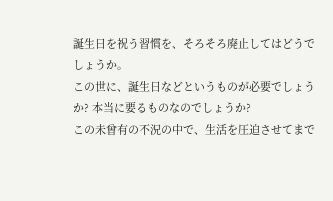誕生日を祝う習慣を、そろそろ廃止してはどうでしょうか。
この世に、誕生日などというものが必要でしょうか? 本当に要るものなのでしょうか?
この未曾有の不況の中で、生活を圧迫させてまで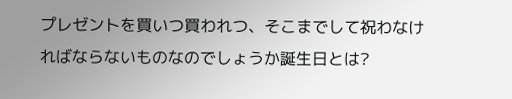プレゼントを買いつ買われつ、そこまでして祝わなければならないものなのでしょうか誕生日とは?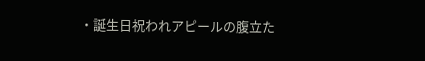・誕生日祝われアピールの腹立た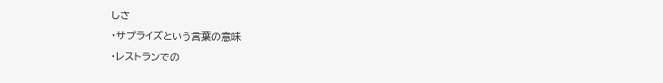しさ
・サプライズという言葉の意味
・レストランでの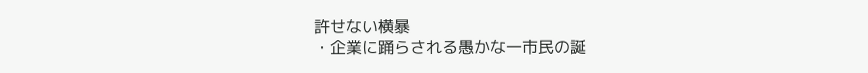許せない横暴
・企業に踊らされる愚かな一市民の誕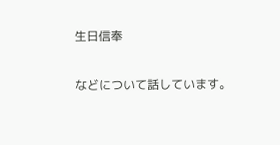生日信奉

などについて話しています。